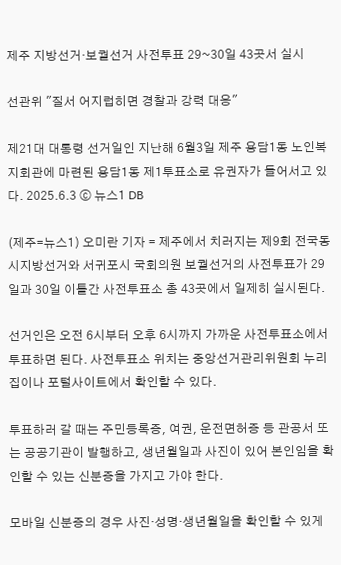제주 지방선거·보궐선거 사전투표 29~30일 43곳서 실시

선관위 "질서 어지럽히면 경찰과 강력 대응"

제21대 대통령 선거일인 지난해 6월3일 제주 용담1동 노인복지회관에 마련된 용담1동 제1투표소로 유권자가 들어서고 있다. 2025.6.3 ⓒ 뉴스1 DB

(제주=뉴스1) 오미란 기자 = 제주에서 치러지는 제9회 전국동시지방선거와 서귀포시 국회의원 보궐선거의 사전투표가 29일과 30일 이틀간 사전투표소 총 43곳에서 일제히 실시된다.

선거인은 오전 6시부터 오후 6시까지 가까운 사전투표소에서 투표하면 된다. 사전투표소 위치는 중앙선거관리위원회 누리집이나 포털사이트에서 확인할 수 있다.

투표하러 갈 때는 주민등록증, 여권, 운전면허증 등 관공서 또는 공공기관이 발행하고, 생년월일과 사진이 있어 본인임을 확인할 수 있는 신분증을 가지고 가야 한다.

모바일 신분증의 경우 사진·성명·생년월일을 확인할 수 있게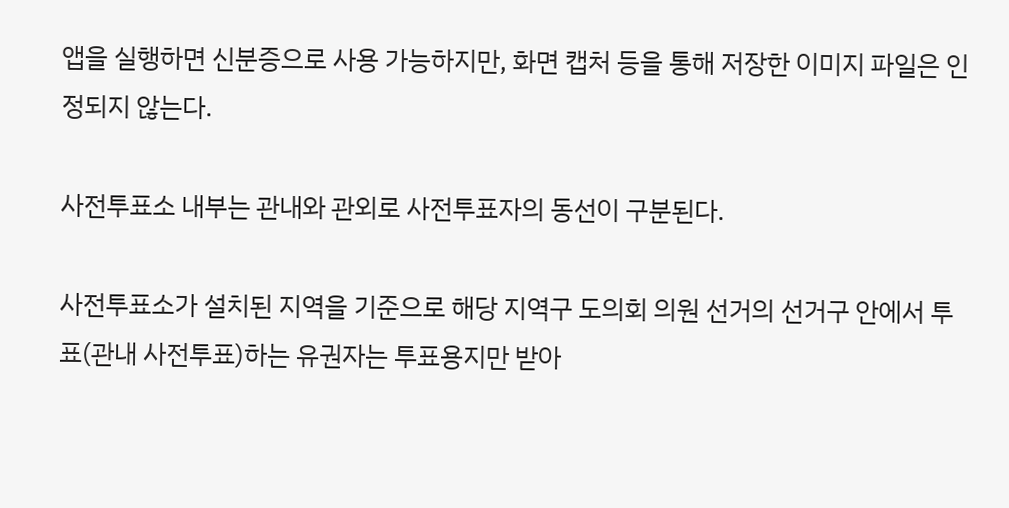앱을 실행하면 신분증으로 사용 가능하지만, 화면 캡처 등을 통해 저장한 이미지 파일은 인정되지 않는다.

사전투표소 내부는 관내와 관외로 사전투표자의 동선이 구분된다.

사전투표소가 설치된 지역을 기준으로 해당 지역구 도의회 의원 선거의 선거구 안에서 투표(관내 사전투표)하는 유권자는 투표용지만 받아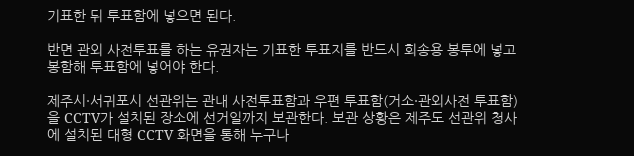기표한 뒤 투표함에 넣으면 된다.

반면 관외 사전투표를 하는 유권자는 기표한 투표지를 반드시 회송용 봉투에 넣고 봉함해 투표함에 넣어야 한다.

제주시·서귀포시 선관위는 관내 사전투표함과 우편 투표함(거소·관외사전 투표함)을 CCTV가 설치된 장소에 선거일까지 보관한다. 보관 상황은 제주도 선관위 청사에 설치된 대형 CCTV 화면을 통해 누구나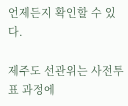언제든지 확인할 수 있다.

제주도 선관위는 사전투표 과정에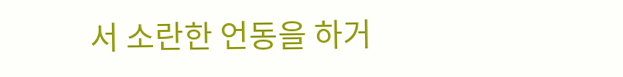서 소란한 언동을 하거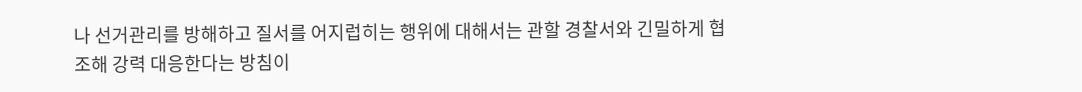나 선거관리를 방해하고 질서를 어지럽히는 행위에 대해서는 관할 경찰서와 긴밀하게 협조해 강력 대응한다는 방침이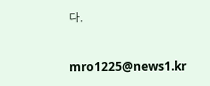다.

mro1225@news1.kr